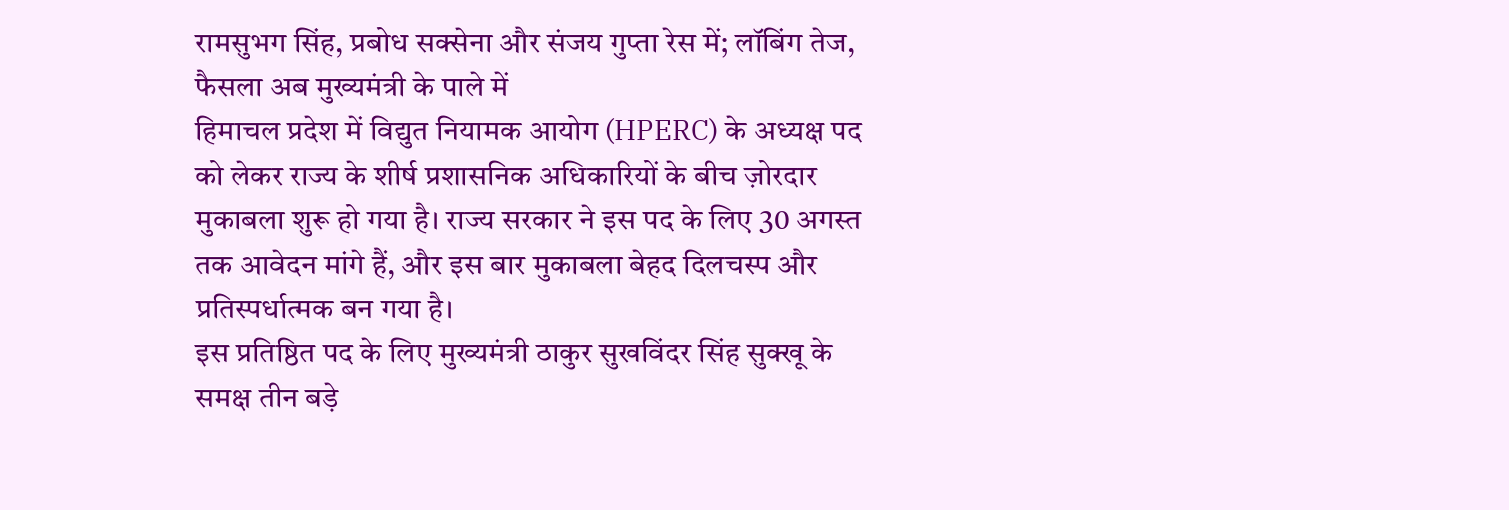रामसुभग सिंह, प्रबोध सक्सेना और संजय गुप्ता रेस में; लॉबिंग तेज, फैसला अब मुख्यमंत्री के पाले में
हिमाचल प्रदेश में विद्युत नियामक आयोग (HPERC) के अध्यक्ष पद को लेकर राज्य के शीर्ष प्रशासनिक अधिकारियों के बीच ज़ोरदार मुकाबला शुरू हो गया है। राज्य सरकार ने इस पद के लिए 30 अगस्त तक आवेदन मांगे हैं, और इस बार मुकाबला बेहद दिलचस्प और प्रतिस्पर्धात्मक बन गया है।
इस प्रतिष्ठित पद के लिए मुख्यमंत्री ठाकुर सुखविंदर सिंह सुक्खू के समक्ष तीन बड़े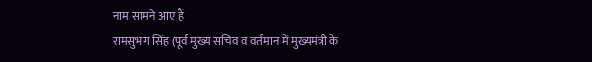नाम सामने आए हैं
रामसुभग सिंह (पूर्व मुख्य सचिव व वर्तमान में मुख्यमंत्री के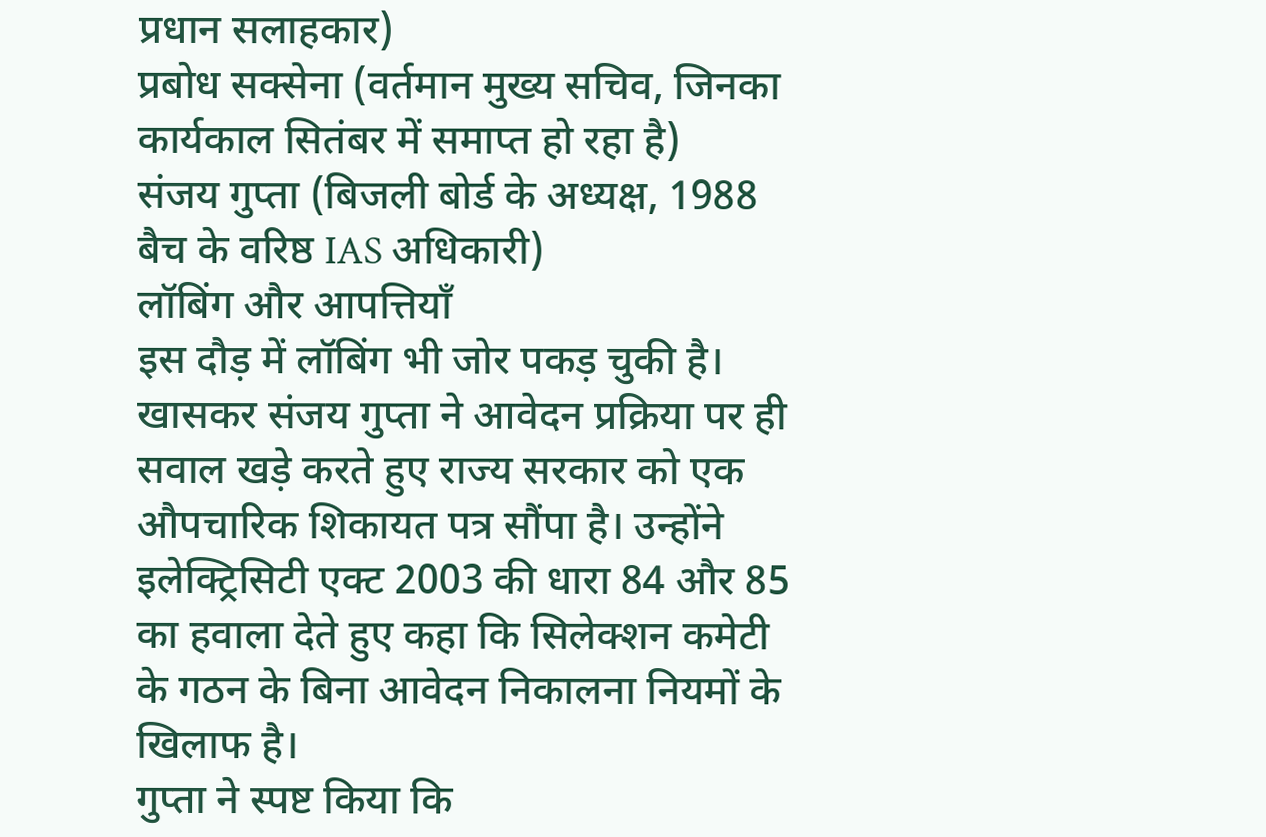प्रधान सलाहकार)
प्रबोध सक्सेना (वर्तमान मुख्य सचिव, जिनका कार्यकाल सितंबर में समाप्त हो रहा है)
संजय गुप्ता (बिजली बोर्ड के अध्यक्ष, 1988 बैच के वरिष्ठ IAS अधिकारी)
लॉबिंग और आपत्तियाँ
इस दौड़ में लॉबिंग भी जोर पकड़ चुकी है। खासकर संजय गुप्ता ने आवेदन प्रक्रिया पर ही सवाल खड़े करते हुए राज्य सरकार को एक औपचारिक शिकायत पत्र सौंपा है। उन्होंने इलेक्ट्रिसिटी एक्ट 2003 की धारा 84 और 85 का हवाला देते हुए कहा कि सिलेक्शन कमेटी के गठन के बिना आवेदन निकालना नियमों के खिलाफ है।
गुप्ता ने स्पष्ट किया कि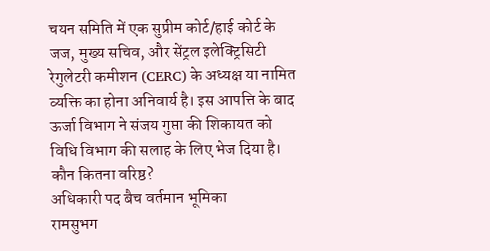चयन समिति में एक सुप्रीम कोर्ट/हाई कोर्ट के जज, मुख्य सचिव, और सेंट्रल इलेक्ट्रिसिटी रेगुलेटरी कमीशन (CERC) के अध्यक्ष या नामित व्यक्ति का होना अनिवार्य है। इस आपत्ति के बाद ऊर्जा विभाग ने संजय गुप्ता की शिकायत को विधि विभाग की सलाह के लिए भेज दिया है।
कौन कितना वरिष्ठ?
अधिकारी पद बैच वर्तमान भूमिका
रामसुभग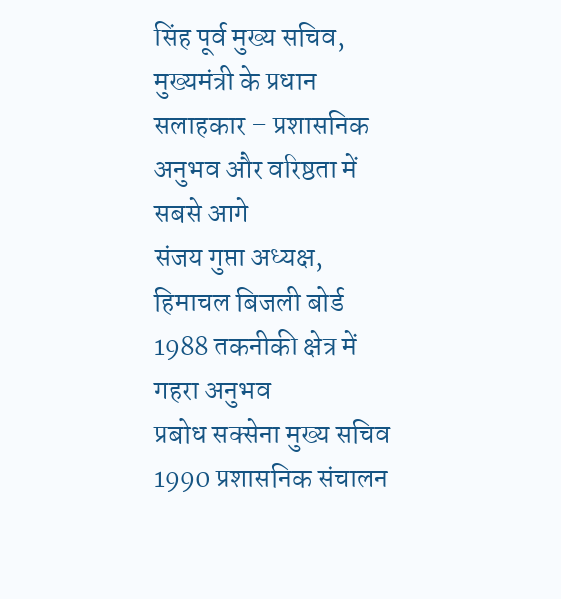सिंह पूर्व मुख्य सचिव, मुख्यमंत्री के प्रधान सलाहकार – प्रशासनिक अनुभव और वरिष्ठता में सबसे आगे
संजय गुप्ता अध्यक्ष, हिमाचल बिजली बोर्ड 1988 तकनीकी क्षेत्र में गहरा अनुभव
प्रबोध सक्सेना मुख्य सचिव 1990 प्रशासनिक संचालन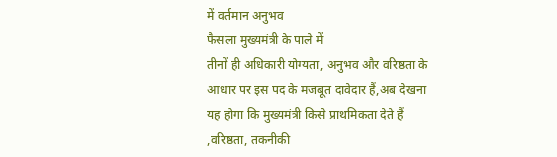में वर्तमान अनुभव
फैसला मुख्यमंत्री के पाले में
तीनों ही अधिकारी योग्यता, अनुभव और वरिष्ठता के आधार पर इस पद के मजबूत दावेदार हैं,अब देखना यह होगा कि मुख्यमंत्री किसे प्राथमिकता देते हैं ,वरिष्ठता, तकनीकी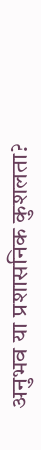अनुभव या प्रशासनिक कुशलता?